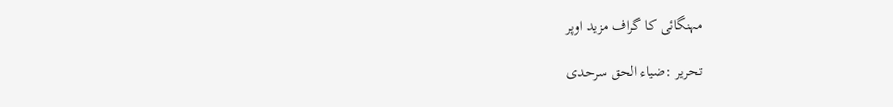مہنگائی کا گراف مزید اوپر

تحریر :ضیاء الحق سرحدی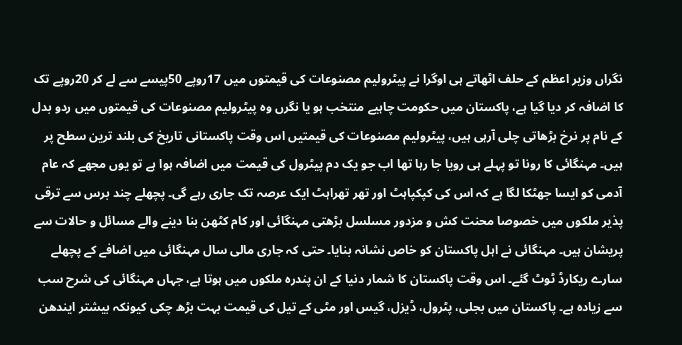نگراں وزیر اعظم کے حلف اٹھاتے ہی اوگرا نے پیٹرولیم مصنوعات کی قیمتوں میں 17روپے 50پیسے سے لے کر 20روپے تک کا اضافہ کر دیا گیا ہے، پاکستان میں حکومت چاہیے منتخب ہو یا نگرں وہ پیٹرولیم مصنوعات کی قیمتوں میں ردو بدل کے نام پر نرخ بڑھاتی چلی آرہی ہیں، پیٹرولیم مصنوعات کی قیمتیں اس وقت پاکستانی تاریخ کی بلند ترین سطح پر ہیں۔ مہنگائی کا رونا تو پہلے ہی رویا جا رہا تھا اب جو یک دم پیٹرول کی قیمت میں اضافہ ہوا ہے تو یوں مجھے کہ عام آدمی کو ایسا جھٹکا لگا ہے کہ اس کی کپکپاہٹ اور تھر تھراہٹ ایک عرصہ تک جاری رہے گی۔ پچھلے چند برس سے ترقی پذیر ملکوں میں خصوصا محنت کش و مزدور مسلسل بڑھتی مہنگائی اور کام کٹھن بنا دینے والے مسائل و حالات سے پریشان ہیں۔ مہنگائی نے اہل پاکستان کو خاص نشانہ بنایا۔ حتی کہ جاری مالی سال مہنگائی میں اضافے کے پچھلے سارے ریکارڈ ٹوٹ گئے۔ اس وقت پاکستان کا شمار دنیا کے ان پندرہ ملکوں میں ہوتا ہے، جہاں مہنگائی کی شرح سب سے زیادہ ہے۔ پاکستان میں بجلی، پٹرول، ڈیزل، گیس اور مٹی کے تیل کی قیمت بہت بڑھ چکی کیونکہ بیشتر ایندھن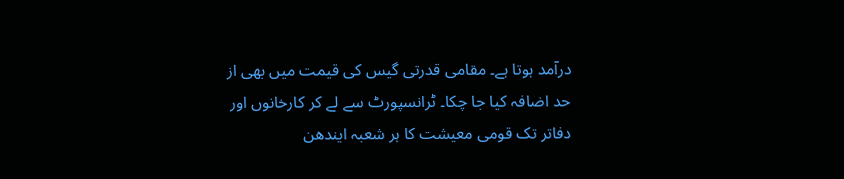درآمد ہوتا ہے۔ مقامی قدرتی گیس کی قیمت میں بھی از حد اضافہ کیا جا چکا۔ ٹرانسپورٹ سے لے کر کارخانوں اور دفاتر تک قومی معیشت کا ہر شعبہ ایندھن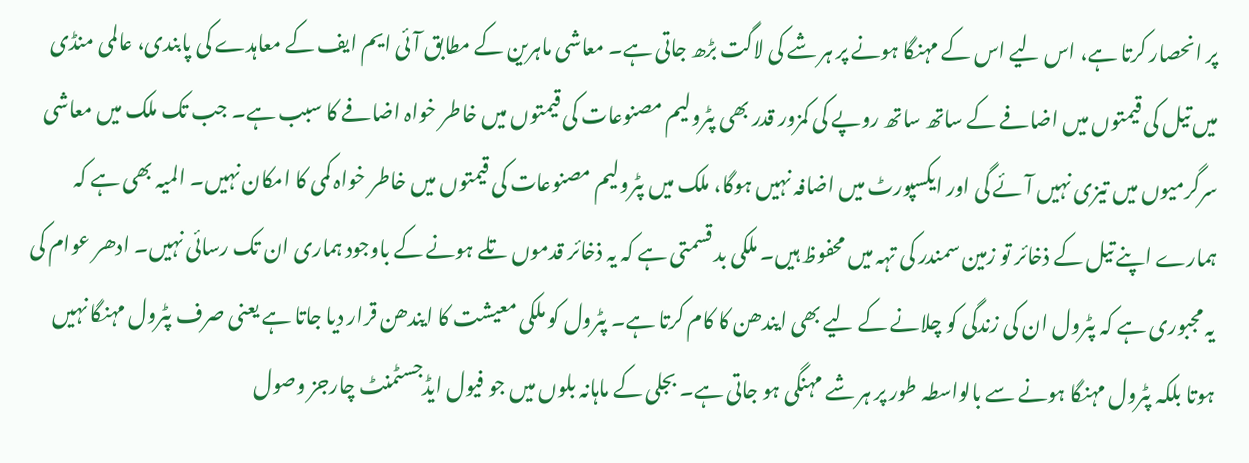پر انحصار کرتا ہے، اس لیے اس کے مہنگا ہونے پر ہر شے کی لاگت بڑھ جاتی ہے۔ معاشی ماہرین کے مطابق آئی ایم ایف کے معاہدے کی پابندی، عالمی منڈی میں تیل کی قیمتوں میں اضافے کے ساتھ ساتھ روپے کی کمزور قدر بھی پٹرولیم مصنوعات کی قیمتوں میں خاطر خواہ اضافے کا سبب ہے۔ جب تک ملک میں معاشی سرگرمیوں میں تیزی نہیں آئے گی اور ایکسپورٹ میں اضافہ نہیں ہوگا، ملک میں پٹرولیم مصنوعات کی قیمتوں میں خاطر خواہ کمی کا امکان نہیں۔ المیہ بھی ہے کہ ہمارے اپنے تیل کے ذخائر تو زمین سمندر کی تہہ میں محفوظ ہیں۔ ملکی بد قسمتی ہے کہ یہ ذخائر قدموں تلے ہونے کے باوجود ہماری ان تک رسائی نہیں۔ ادھر عوام کی یہ مجبوری ہے کہ پٹرول ان کی زندگی کو چلانے کے لیے بھی ایندھن کا کام کرتا ہے۔ پٹرول کو ملکی معیشت کا ایندھن قرار دیا جاتا ہے یعنی صرف پٹرول مہنگا نہیں ہوتا بلکہ پٹرول مہنگا ہونے سے بالواسطہ طور پر ہر شے مہنگی ہو جاتی ہے۔ بجلی کے ماہانہ بلوں میں جو فیول ایڈجسٹمنٹ چارجز وصول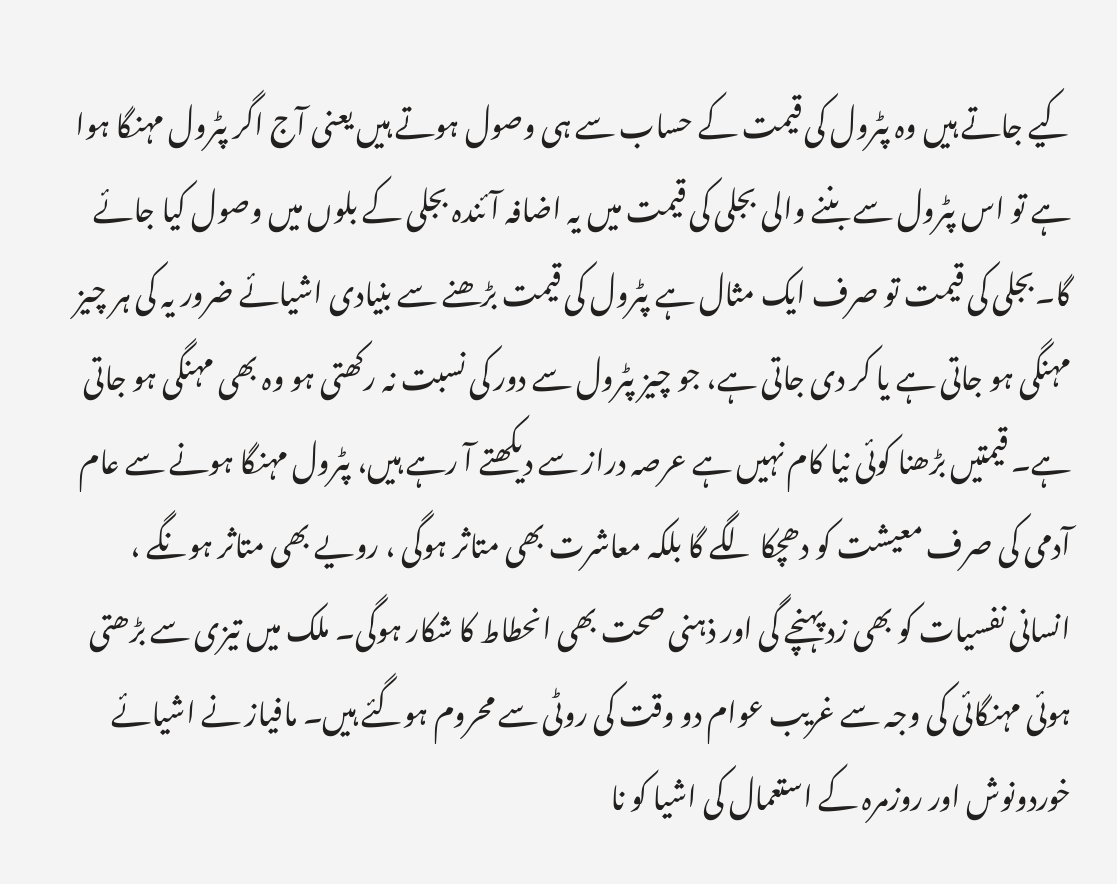کیے جاتے ہیں وہ پٹرول کی قیمت کے حساب سے ہی وصول ہوتے ہیں یعنی آج اگر پٹرول مہنگا ہوا
ہے تو اس پٹرول سے بننے والی بجلی کی قیمت میں یہ اضافہ آئندہ بجلی کے بلوں میں وصول کیا جائے گا۔بجلی کی قیمت تو صرف ایک مثال ہے پٹرول کی قیمت بڑھنے سے بنیادی اشیائے ضرور یہ کی ہر چیز مہنگی ہو جاتی ہے یا کر دی جاتی ہے، جو چیز پٹرول سے دور کی نسبت نہ رکھتی ہو وہ بھی مہنگی ہو جاتی ہے۔ قیمتیں بڑھنا کوئی نیا کام نہیں ہے عرصہ دراز سے دیکھتے آ رہے ہیں، پٹرول مہنگا ہونے سے عام آدمی کی صرف معیشت کو دھچکا لگے گا بلکہ معاشرت بھی متاثر ہوگی ، رویے بھی متاثر ہونگے ، انسانی نفسیات کو بھی زد پہنچے گی اور ذہنی صحت بھی انحطاط کا شکار ہوگی۔ ملک میں تیزی سے بڑھتی ہوئی مہنگائی کی وجہ سے غریب عوام دو وقت کی روٹی سے محروم ہوگئے ہیں۔ مافیاز نے اشیائے خوردونوش اور روزمرہ کے استعمال کی اشیا کو نا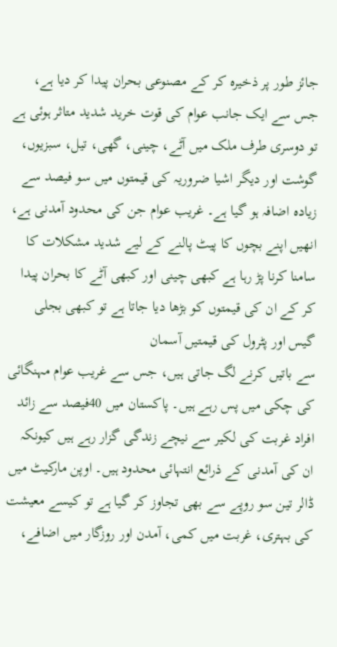جائز طور پر ذخیرہ کر کے مصنوعی بحران پیدا کر دیا ہے، جس سے ایک جانب عوام کی قوت خرید شدید متاثر ہوئی ہے تو دوسری طرف ملک میں آٹے، چینی، گھی، تیل، سبزیوں، گوشت اور دیگر اشیا ضروریہ کی قیمتوں میں سو فیصد سے زیادہ اضافہ ہو گیا ہے۔ غریب عوام جن کی محدود آمدنی ہے، انھیں اپنے بچوں کا پیٹ پالنے کے لیے شدید مشکلات کا سامنا کرنا پڑ رہا ہے کبھی چینی اور کبھی آٹے کا بحران پیدا کر کے ان کی قیمتوں کو بڑھا دیا جاتا ہے تو کبھی بجلی گیس اور پٹرول کی قیمتیں آسمان
سے باتیں کرنے لگ جاتی ہیں، جس سے غریب عوام مہنگائی کی چکی میں پس رہے ہیں۔ پاکستان میں 40فیصد سے زائد افراد غربت کی لکیر سے نیچے زندگی گزار رہے ہیں کیونکہ ان کی آمدنی کے ذرائع انتہائی محدود ہیں۔ اوپن مارکیٹ میں ڈالر تین سو روپے سے بھی تجاوز کر گیا ہے تو کیسے معیشت کی بہتری، غربت میں کمی، آمدن اور روزگار میں اضافے،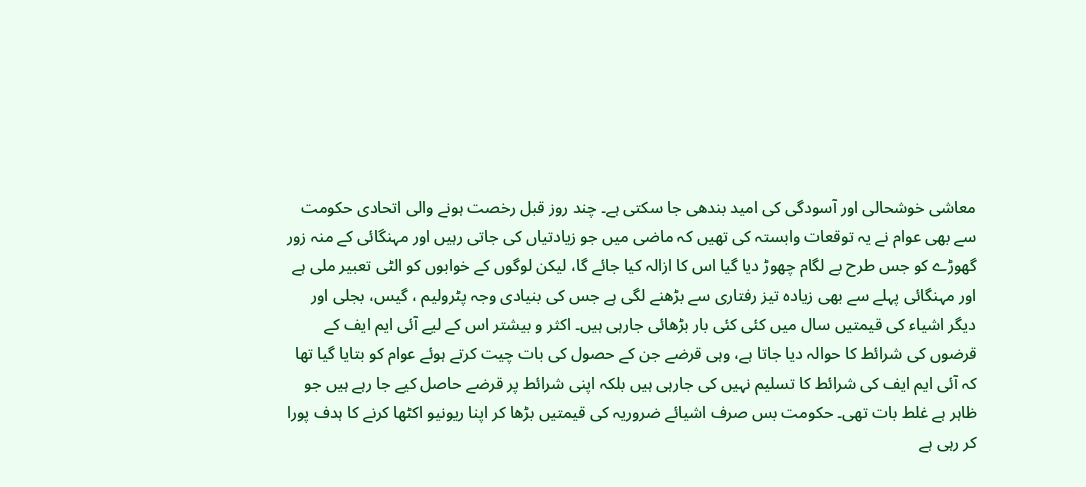معاشی خوشحالی اور آسودگی کی امید بندھی جا سکتی ہے۔ چند روز قبل رخصت ہونے والی اتحادی حکومت سے بھی عوام نے یہ توقعات وابستہ کی تھیں کہ ماضی میں جو زیادتیاں کی جاتی رہیں اور مہنگائی کے منہ زور گھوڑے کو جس طرح بے لگام چھوڑ دیا گیا اس کا ازالہ کیا جائے گا، لیکن لوگوں کے خوابوں کو الٹی تعبیر ملی ہے اور مہنگائی پہلے سے بھی زیادہ تیز رفتاری سے بڑھنے لگی ہے جس کی بنیادی وجہ پٹرولیم ، گیس، بجلی اور دیگر اشیاء کی قیمتیں سال میں کئی کئی بار بڑھائی جارہی ہیں۔ اکثر و بیشتر اس کے لیے آئی ایم ایف کے قرضوں کی شرائط کا حوالہ دیا جاتا ہے، وہی قرضے جن کے حصول کی بات چیت کرتے ہوئے عوام کو بتایا گیا تھا کہ آئی ایم ایف کی شرائط کا تسلیم نہیں کی جارہی ہیں بلکہ اپنی شرائط پر قرضے حاصل کیے جا رہے ہیں جو ظاہر ہے غلط بات تھی۔ حکومت بس صرف اشیائے ضروریہ کی قیمتیں بڑھا کر اپنا ریونیو اکٹھا کرنے کا ہدف پورا کر رہی ہے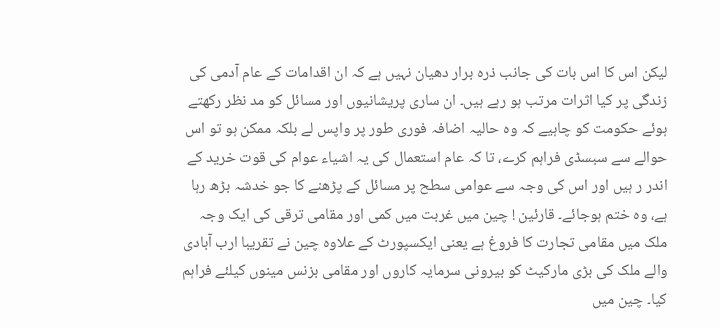لیکن اس کا اس بات کی جانب ذرہ برار دھیان نہیں ہے کہ ان اقدامات کے عام آدمی کی زندگی پر کیا اثرات مرتب ہو رہے ہیں۔ ان ساری پریشانیوں اور مسائل کو مد نظر رکھتے ہوئے حکومت کو چاہیے کہ وہ حالیہ اضافہ فوری طور پر واپس لے بلکہ ممکن ہو تو اس حوالے سے سبسڈی فراہم کرے، تا کہ عام استعمال کی یہ اشیاء عوام کی قوت خرید کے اندر ر ہیں اور اس کی وجہ سے عوامی سطح پر مسائل کے پڑھنے کا جو خدشہ بڑھ رہا ہے، وہ ختم ہوجائے۔ قارئین ! چین میں غربت میں کمی اور مقامی ترقی کی ایک وجہ ملک میں مقامی تجارت کا فروغ ہے یعنی ایکسپورٹ کے علاوہ چین نے تقریبا ارب آبادی والے ملک کی بڑی مارکیٹ کو بیرونی سرمایہ کاروں اور مقامی بزنس مینوں کیلئے فراہم کیا۔ چین میں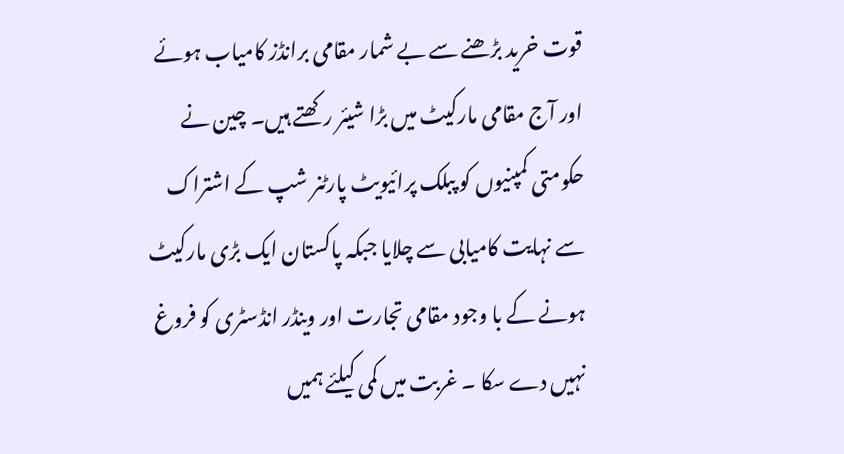قوت خرید بڑھنے سے بے شمار مقامی برانڈز کامیاب ہوئے اور آج مقامی مارکیٹ میں بڑا شیئر رکھتے ہیں۔ چین نے حکومتی کمپنیوں کو پبلک پرائیویٹ پارٹنر شپ کے اشتراک سے نہایت کامیابی سے چلایا جبکہ پاکستان ایک بڑی مارکیٹ ہونے کے با وجود مقامی تجارت اور وینڈر انڈسٹری کو فروغ نہیں دے سکا ۔ غربت میں کمی کیلئے ہمیں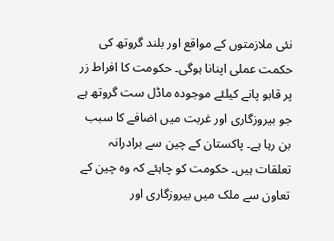نئی ملازمتوں کے مواقع اور بلند گروتھ کی حکمت عملی اپنانا ہوگی۔ حکومت کا افراط زر پر قابو پانے کیلئے موجودہ ماڈل ست گروتھ ہے جو بیروزگاری اور غربت میں اضافے کا سبب بن رہا ہے۔ پاکستان کے چین سے برادرانہ تعلقات ہیں۔ حکومت کو چاہئے کہ وہ چین کے تعاون سے ملک میں بیروزگاری اور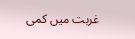غربت میں کمی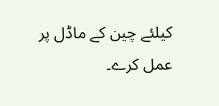کیلئے چین کے ماڈل پر عمل کرے۔